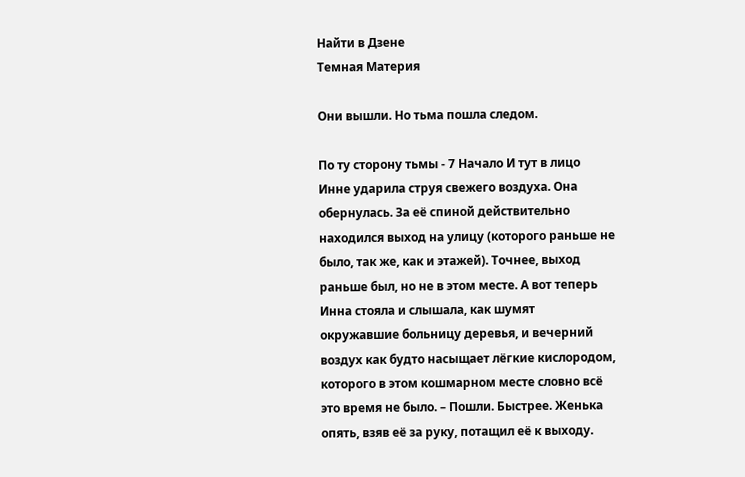Найти в Дзене
Темная Материя

Они вышли. Но тьма пошла следом.

По ту сторону тьмы - 7 Начало И тут в лицо Инне ударила струя свежего воздуха. Она обернулась. За её спиной действительно находился выход на улицу (которого раньше не было, так же, как и этажей). Точнее, выход раньше был, но не в этом месте. А вот теперь Инна стояла и слышала, как шумят окружавшие больницу деревья, и вечерний воздух как будто насыщает лёгкие кислородом, которого в этом кошмарном месте словно всё это время не было. – Пошли. Быстрее. Женька опять, взяв её за руку, потащил её к выходу.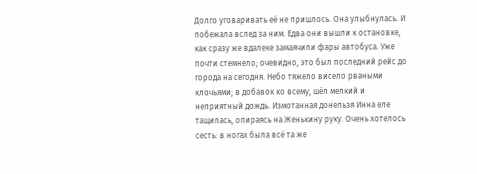Долго уговаривать её не пришлось. Она улыбнулась. И побежала вслед за ним. Едва они вышли к остановке, как сразу же вдалеке замаячили фары автобуса. Уже почти стемнело; очевидно, это был последний рейс до города на сегодня. Небо тяжело висело рваными клочьями; в добавок ко всему, шёл мелкий и неприятный дождь. Измотанная донельзя Инна еле тащилась, опираясь на Женькину руку. Очень хотелось сесть: в ногах была всё та же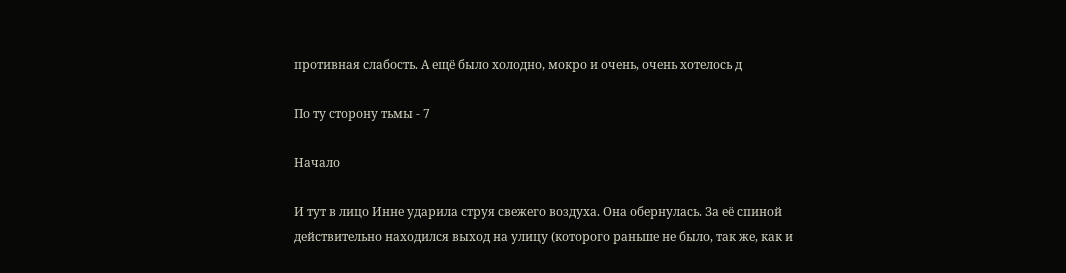противная слабость. А ещё было холодно, мокро и очень, очень хотелось д

По ту сторону тьмы - 7

Начало

И тут в лицо Инне ударила струя свежего воздуха. Она обернулась. За её спиной действительно находился выход на улицу (которого раньше не было, так же, как и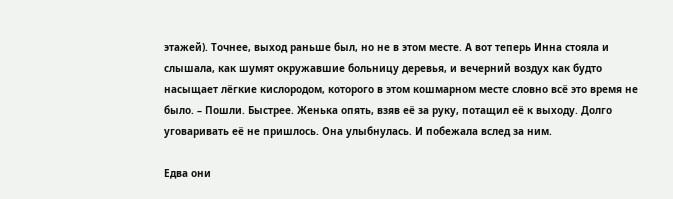этажей). Точнее, выход раньше был, но не в этом месте. А вот теперь Инна стояла и слышала, как шумят окружавшие больницу деревья, и вечерний воздух как будто насыщает лёгкие кислородом, которого в этом кошмарном месте словно всё это время не было. – Пошли. Быстрее. Женька опять, взяв её за руку, потащил её к выходу. Долго уговаривать её не пришлось. Она улыбнулась. И побежала вслед за ним.

Едва они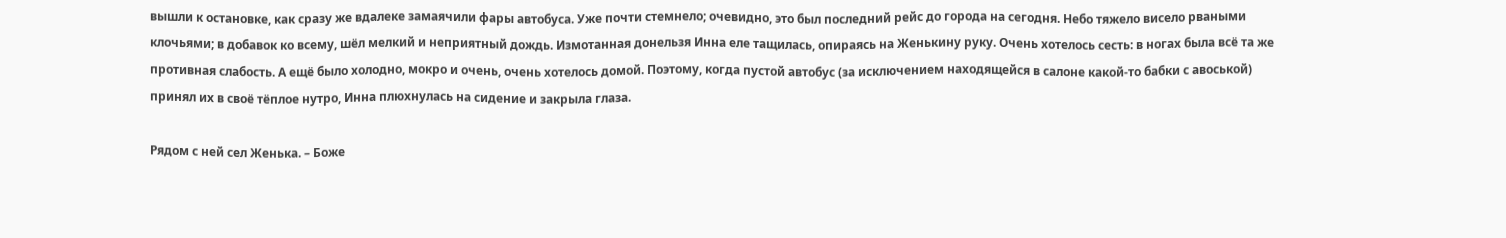вышли к остановке, как сразу же вдалеке замаячили фары автобуса. Уже почти стемнело; очевидно, это был последний рейс до города на сегодня. Небо тяжело висело рваными клочьями; в добавок ко всему, шёл мелкий и неприятный дождь. Измотанная донельзя Инна еле тащилась, опираясь на Женькину руку. Очень хотелось сесть: в ногах была всё та же противная слабость. А ещё было холодно, мокро и очень, очень хотелось домой. Поэтому, когда пустой автобус (за исключением находящейся в салоне какой-то бабки с авоськой) принял их в своё тёплое нутро, Инна плюхнулась на сидение и закрыла глаза.

Рядом с ней сел Женька. – Боже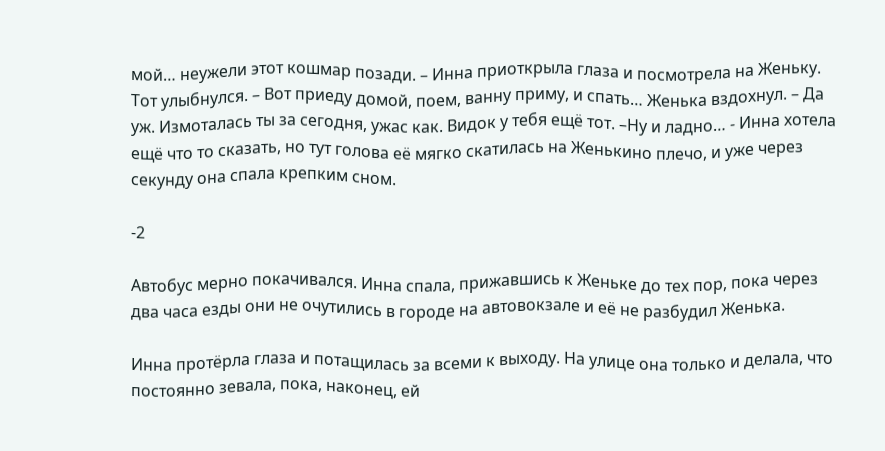мой… неужели этот кошмар позади. – Инна приоткрыла глаза и посмотрела на Женьку. Тот улыбнулся. – Вот приеду домой, поем, ванну приму, и спать… Женька вздохнул. – Да уж. Измоталась ты за сегодня, ужас как. Видок у тебя ещё тот. –Ну и ладно… - Инна хотела ещё что то сказать, но тут голова её мягко скатилась на Женькино плечо, и уже через секунду она спала крепким сном.

-2

Автобус мерно покачивался. Инна спала, прижавшись к Женьке до тех пор, пока через два часа езды они не очутились в городе на автовокзале и её не разбудил Женька.

Инна протёрла глаза и потащилась за всеми к выходу. На улице она только и делала, что постоянно зевала, пока, наконец, ей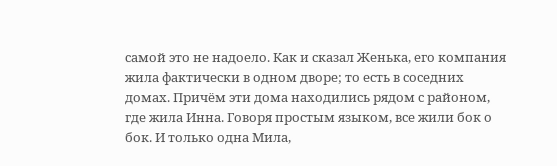самой это не надоело. Как и сказал Женька, его компания жила фактически в одном дворе; то есть в соседних домах. Причём эти дома находились рядом с районом, где жила Инна. Говоря простым языком, все жили бок о бок. И только одна Мила,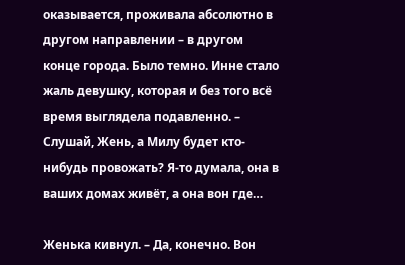оказывается, проживала абсолютно в другом направлении – в другом конце города. Было темно. Инне стало жаль девушку, которая и без того всё время выглядела подавленно. – Слушай, Жень, а Милу будет кто-нибудь провожать? Я-то думала, она в ваших домах живёт, а она вон где…

Женька кивнул. – Да, конечно. Вон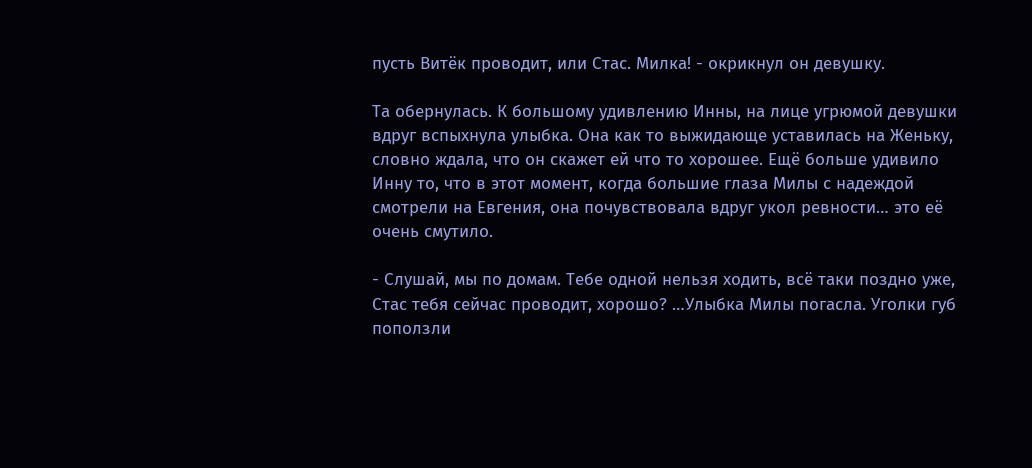пусть Витёк проводит, или Стас. Милка! - окрикнул он девушку.

Та обернулась. К большому удивлению Инны, на лице угрюмой девушки вдруг вспыхнула улыбка. Она как то выжидающе уставилась на Женьку, словно ждала, что он скажет ей что то хорошее. Ещё больше удивило Инну то, что в этот момент, когда большие глаза Милы с надеждой смотрели на Евгения, она почувствовала вдруг укол ревности… это её очень смутило.

- Слушай, мы по домам. Тебе одной нельзя ходить, всё таки поздно уже, Стас тебя сейчас проводит, хорошо? …Улыбка Милы погасла. Уголки губ поползли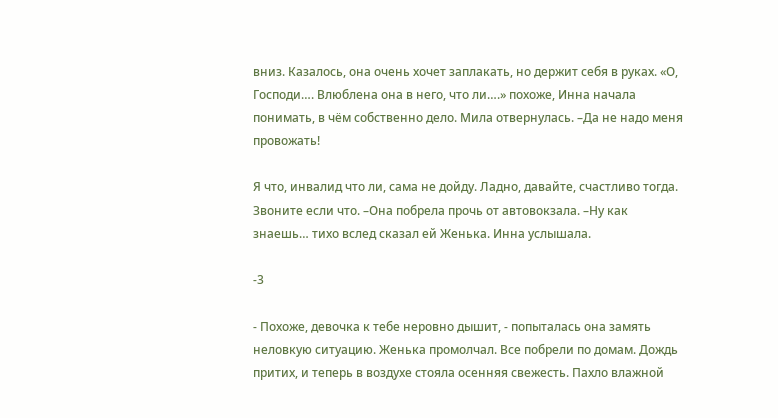вниз. Казалось, она очень хочет заплакать, но держит себя в руках. «О, Господи…. Влюблена она в него, что ли….» похоже, Инна начала понимать, в чём собственно дело. Мила отвернулась. –Да не надо меня провожать!

Я что, инвалид что ли, сама не дойду. Ладно, давайте, счастливо тогда. Звоните если что. –Она побрела прочь от автовокзала. –Ну как знаешь… тихо вслед сказал ей Женька. Инна услышала.

-3

- Похоже, девочка к тебе неровно дышит, - попыталась она замять неловкую ситуацию. Женька промолчал. Все побрели по домам. Дождь притих, и теперь в воздухе стояла осенняя свежесть. Пахло влажной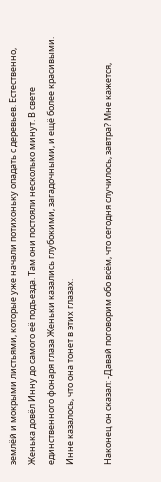землёй и мокрыми листьями, которые уже начали потихоньку опадать с деревьев. Естественно, Женька довёл Инну до самого её подъезда. Там они постояли несколько минут. В свете единственного фонаря глаза Женьки казались глубокими, загадочными, и ещё более красивыми. Инне казалось, что она тонет в этих глазах.

Наконец он сказал: -Давай поговорим обо всём, что сегодня случилось, завтра? Мне кажется,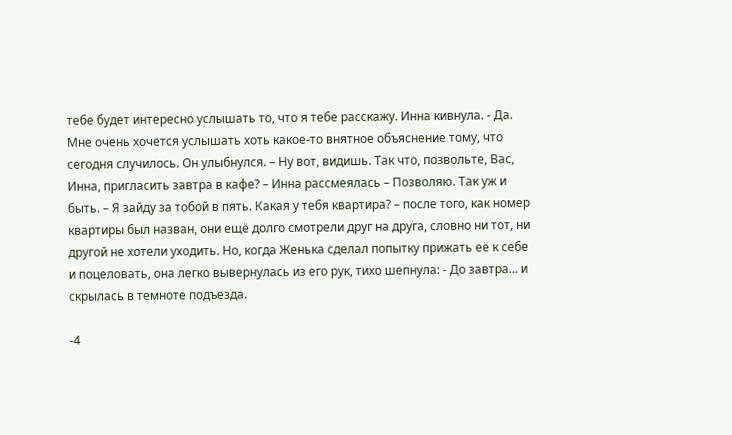тебе будет интересно услышать то, что я тебе расскажу. Инна кивнула. - Да. Мне очень хочется услышать хоть какое-то внятное объяснение тому, что сегодня случилось. Он улыбнулся. – Ну вот, видишь. Так что, позвольте, Вас, Инна, пригласить завтра в кафе? – Инна рассмеялась – Позволяю. Так уж и быть. – Я зайду за тобой в пять. Какая у тебя квартира? – после того, как номер квартиры был назван, они ещё долго смотрели друг на друга, словно ни тот, ни другой не хотели уходить. Но, когда Женька сделал попытку прижать её к себе и поцеловать, она легко вывернулась из его рук, тихо шепнула: - До завтра… и скрылась в темноте подъезда.

-4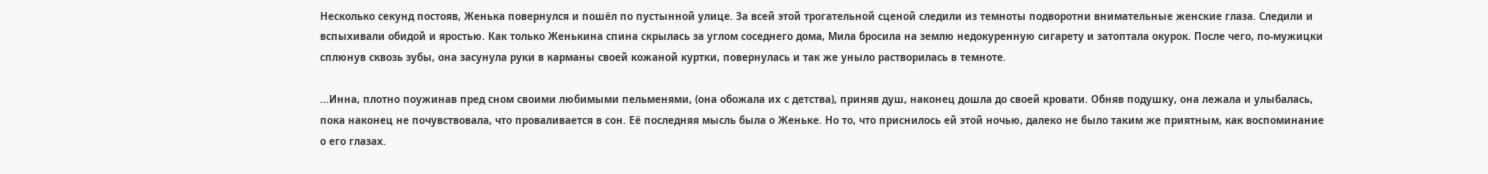Несколько секунд постояв, Женька повернулся и пошёл по пустынной улице. За всей этой трогательной сценой следили из темноты подворотни внимательные женские глаза. Следили и вспыхивали обидой и яростью. Как только Женькина спина скрылась за углом соседнего дома, Мила бросила на землю недокуренную сигарету и затоптала окурок. После чего, по-мужицки сплюнув сквозь зубы, она засунула руки в карманы своей кожаной куртки, повернулась и так же уныло растворилась в темноте.

...Инна, плотно поужинав пред сном своими любимыми пельменями, (она обожала их с детства), приняв душ, наконец дошла до своей кровати. Обняв подушку, она лежала и улыбалась, пока наконец не почувствовала, что проваливается в сон. Её последняя мысль была о Женьке. Но то, что приснилось ей этой ночью, далеко не было таким же приятным, как воспоминание о его глазах.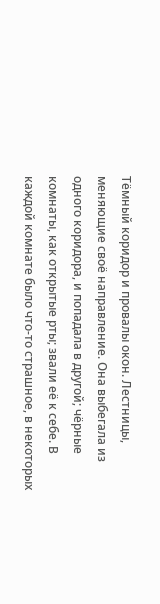Тёмный коридор и провалы окон. Лестницы, меняющие своё направление. Она выбегала из одного коридора, и попадала в другой; чёрные комнаты, как открытые рты; звали её к себе. В каждой комнате было что-то страшное, в некоторых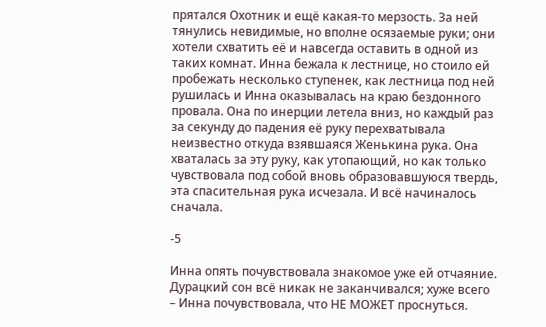прятался Охотник и ещё какая-то мерзость. За ней тянулись невидимые, но вполне осязаемые руки; они хотели схватить её и навсегда оставить в одной из таких комнат. Инна бежала к лестнице, но стоило ей пробежать несколько ступенек, как лестница под ней рушилась и Инна оказывалась на краю бездонного провала. Она по инерции летела вниз, но каждый раз за секунду до падения её руку перехватывала неизвестно откуда взявшаяся Женькина рука. Она хваталась за эту руку, как утопающий, но как только чувствовала под собой вновь образовавшуюся твердь, эта спасительная рука исчезала. И всё начиналось сначала.

-5

Инна опять почувствовала знакомое уже ей отчаяние. Дурацкий сон всё никак не заканчивался; хуже всего – Инна почувствовала, что НЕ МОЖЕТ проснуться.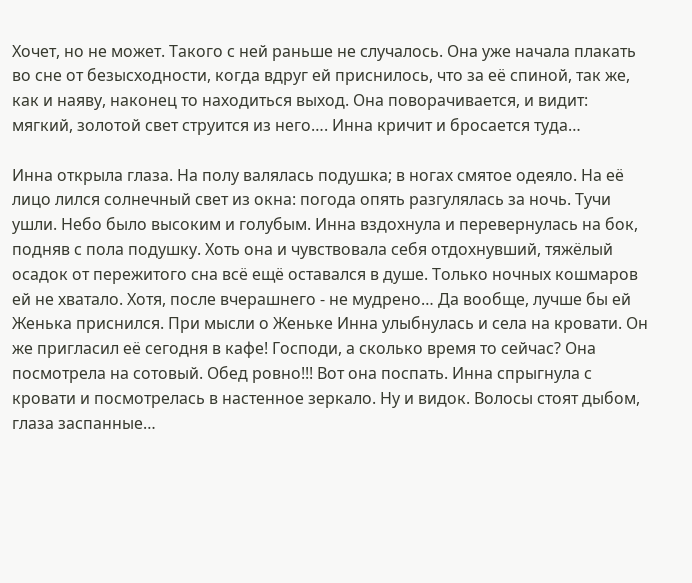Хочет, но не может. Такого с ней раньше не случалось. Она уже начала плакать во сне от безысходности, когда вдруг ей приснилось, что за её спиной, так же, как и наяву, наконец то находиться выход. Она поворачивается, и видит: мягкий, золотой свет струится из него…. Инна кричит и бросается туда…

Инна открыла глаза. На полу валялась подушка; в ногах смятое одеяло. На её лицо лился солнечный свет из окна: погода опять разгулялась за ночь. Тучи ушли. Небо было высоким и голубым. Инна вздохнула и перевернулась на бок, подняв с пола подушку. Хоть она и чувствовала себя отдохнувший, тяжёлый осадок от пережитого сна всё ещё оставался в душе. Только ночных кошмаров ей не хватало. Хотя, после вчерашнего - не мудрено… Да вообще, лучше бы ей Женька приснился. При мысли о Женьке Инна улыбнулась и села на кровати. Он же пригласил её сегодня в кафе! Господи, а сколько время то сейчас? Она посмотрела на сотовый. Обед ровно!!! Вот она поспать. Инна спрыгнула с кровати и посмотрелась в настенное зеркало. Ну и видок. Волосы стоят дыбом, глаза заспанные…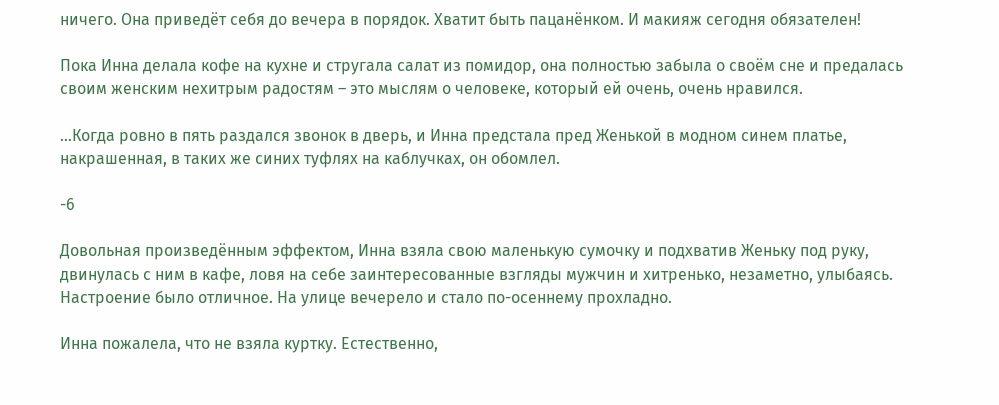ничего. Она приведёт себя до вечера в порядок. Хватит быть пацанёнком. И макияж сегодня обязателен!

Пока Инна делала кофе на кухне и стругала салат из помидор, она полностью забыла о своём сне и предалась своим женским нехитрым радостям – это мыслям о человеке, который ей очень, очень нравился.

…Когда ровно в пять раздался звонок в дверь, и Инна предстала пред Женькой в модном синем платье, накрашенная, в таких же синих туфлях на каблучках, он обомлел.

-6

Довольная произведённым эффектом, Инна взяла свою маленькую сумочку и подхватив Женьку под руку, двинулась с ним в кафе, ловя на себе заинтересованные взгляды мужчин и хитренько, незаметно, улыбаясь. Настроение было отличное. На улице вечерело и стало по-осеннему прохладно.

Инна пожалела, что не взяла куртку. Естественно,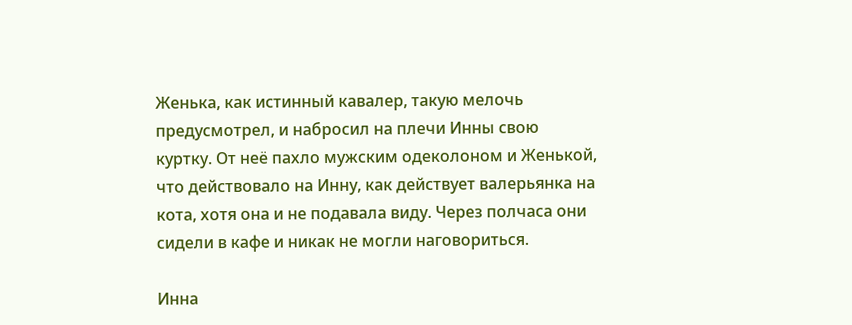Женька, как истинный кавалер, такую мелочь предусмотрел, и набросил на плечи Инны свою куртку. От неё пахло мужским одеколоном и Женькой, что действовало на Инну, как действует валерьянка на кота, хотя она и не подавала виду. Через полчаса они сидели в кафе и никак не могли наговориться.

Инна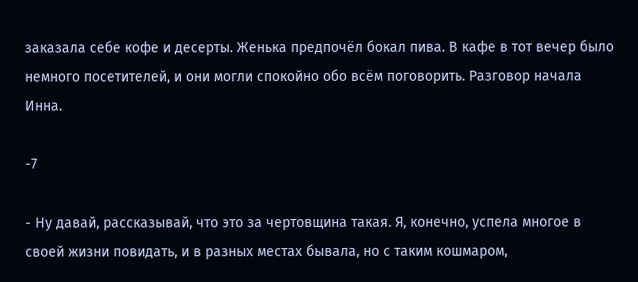заказала себе кофе и десерты. Женька предпочёл бокал пива. В кафе в тот вечер было немного посетителей, и они могли спокойно обо всём поговорить. Разговор начала Инна.

-7

- Ну давай, рассказывай, что это за чертовщина такая. Я, конечно, успела многое в своей жизни повидать, и в разных местах бывала, но с таким кошмаром,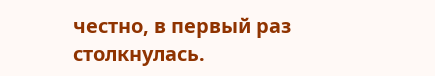честно, в первый раз столкнулась.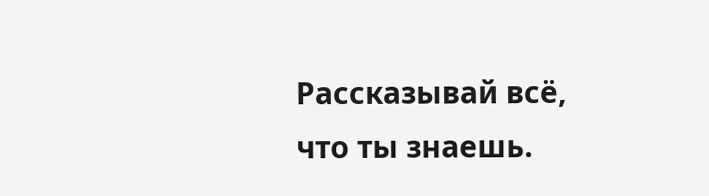Рассказывай всё, что ты знаешь.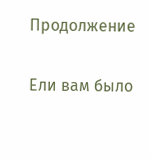Продолжение

Ели вам было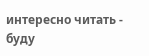интересно читать - буду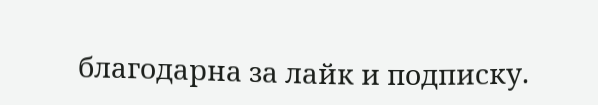благодарна за лайк и подписку.